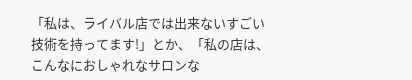「私は、ライバル店では出来ないすごい技術を持ってます!」とか、「私の店は、こんなにおしゃれなサロンな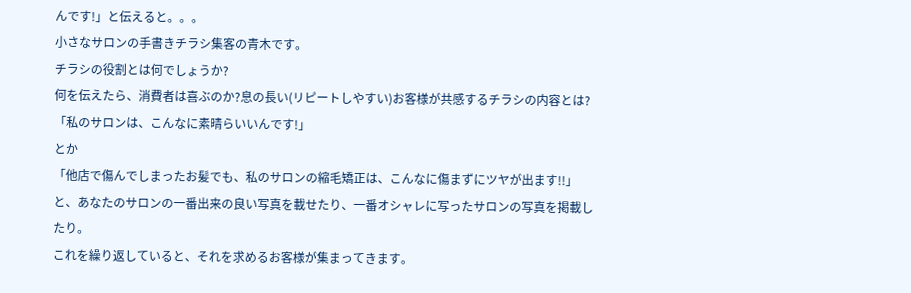んです!」と伝えると。。。
小さなサロンの手書きチラシ集客の青木です。
チラシの役割とは何でしょうか?
何を伝えたら、消費者は喜ぶのか?息の長い(リピートしやすい)お客様が共感するチラシの内容とは?
「私のサロンは、こんなに素晴らいいんです!」
とか
「他店で傷んでしまったお髪でも、私のサロンの縮毛矯正は、こんなに傷まずにツヤが出ます!!」
と、あなたのサロンの一番出来の良い写真を載せたり、一番オシャレに写ったサロンの写真を掲載したり。
これを繰り返していると、それを求めるお客様が集まってきます。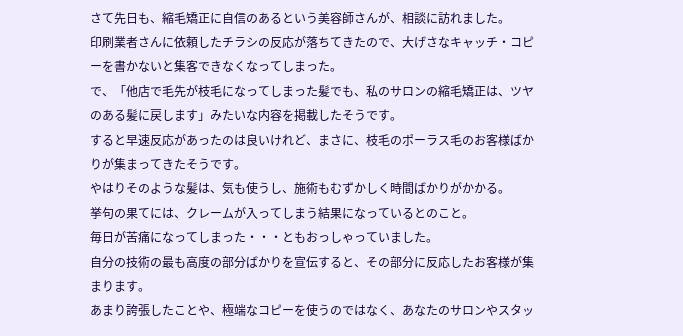さて先日も、縮毛矯正に自信のあるという美容師さんが、相談に訪れました。
印刷業者さんに依頼したチラシの反応が落ちてきたので、大げさなキャッチ・コピーを書かないと集客できなくなってしまった。
で、「他店で毛先が枝毛になってしまった髪でも、私のサロンの縮毛矯正は、ツヤのある髪に戻します」みたいな内容を掲載したそうです。
すると早速反応があったのは良いけれど、まさに、枝毛のポーラス毛のお客様ばかりが集まってきたそうです。
やはりそのような髪は、気も使うし、施術もむずかしく時間ばかりがかかる。
挙句の果てには、クレームが入ってしまう結果になっているとのこと。
毎日が苦痛になってしまった・・・ともおっしゃっていました。
自分の技術の最も高度の部分ばかりを宣伝すると、その部分に反応したお客様が集まります。
あまり誇張したことや、極端なコピーを使うのではなく、あなたのサロンやスタッ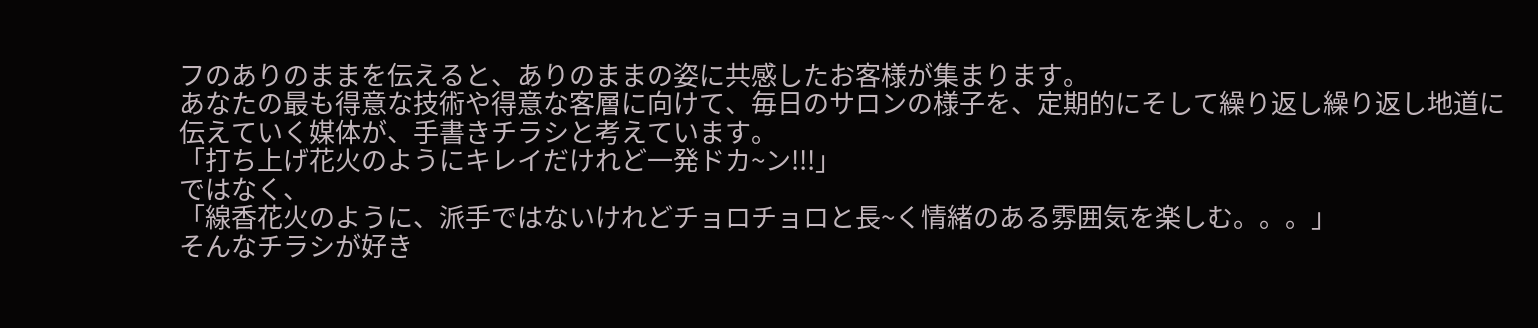フのありのままを伝えると、ありのままの姿に共感したお客様が集まります。
あなたの最も得意な技術や得意な客層に向けて、毎日のサロンの様子を、定期的にそして繰り返し繰り返し地道に伝えていく媒体が、手書きチラシと考えています。
「打ち上げ花火のようにキレイだけれど一発ドカ~ン!!!」
ではなく、
「線香花火のように、派手ではないけれどチョロチョロと長~く情緒のある雰囲気を楽しむ。。。」
そんなチラシが好き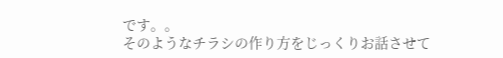です。。
そのようなチラシの作り方をじっくりお話させて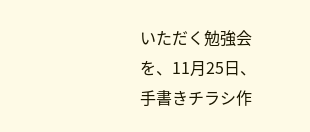いただく勉強会を、11月25日、手書きチラシ作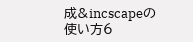成&incscapeの使い方6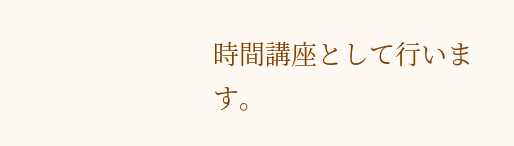時間講座として行います。